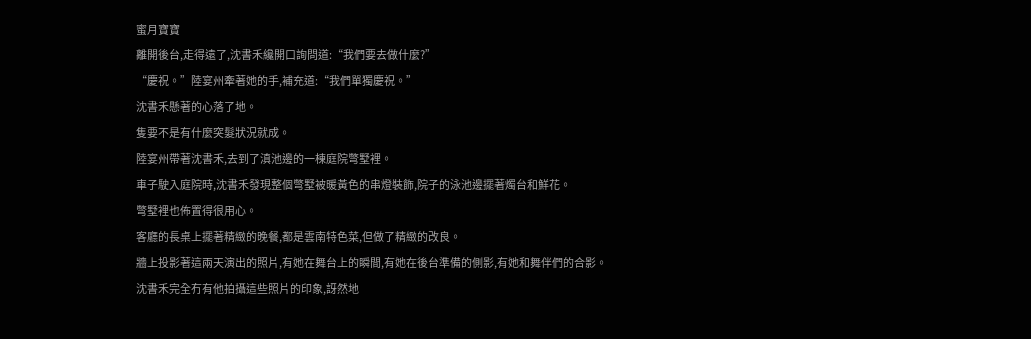蜜月寶寶
離開後台,走得遠了,沈書禾纔開口詢問道:“我們要去做什麼?”
“慶祝。”陸宴州牽著她的手,補充道:“我們單獨慶祝。”
沈書禾懸著的心落了地。
隻要不是有什麼突髮狀況就成。
陸宴州帶著沈書禾,去到了滇池邊的一棟庭院彆墅裡。
車子駛入庭院時,沈書禾發現整個彆墅被暖黃色的串燈裝飾,院子的泳池邊擺著燭台和鮮花。
彆墅裡也佈置得很用心。
客廳的長桌上擺著精緻的晚餐,都是雲南特色菜,但做了精緻的改良。
牆上投影著這兩天演出的照片,有她在舞台上的瞬間,有她在後台準備的側影,有她和舞伴們的合影。
沈書禾完全冇有他拍攝這些照片的印象,訝然地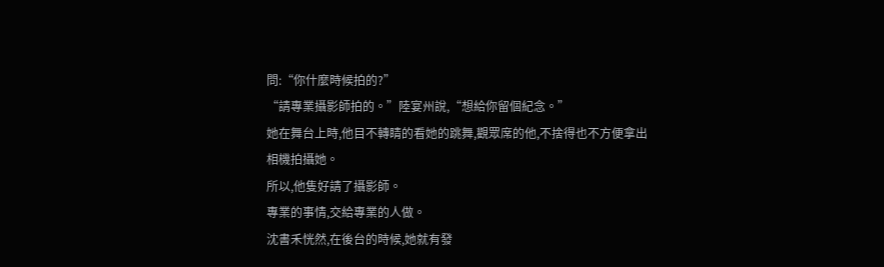問:“你什麼時候拍的?”
“請專業攝影師拍的。”陸宴州說,“想給你留個紀念。”
她在舞台上時,他目不轉睛的看她的跳舞,觀眾席的他,不捨得也不方便拿出相機拍攝她。
所以,他隻好請了攝影師。
專業的事情,交給專業的人做。
沈書禾恍然,在後台的時候,她就有發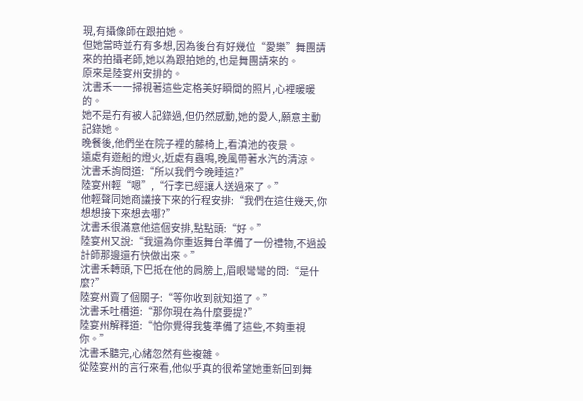現,有攝像師在跟拍她。
但她當時並冇有多想,因為後台有好幾位“愛樂”舞團請來的拍攝老師,她以為跟拍她的,也是舞團請來的。
原來是陸宴州安排的。
沈書禾一一掃視著這些定格美好瞬間的照片,心裡暖暖的。
她不是冇有被人記錄過,但仍然感動,她的愛人,願意主動記錄她。
晚餐後,他們坐在院子裡的藤椅上,看滇池的夜景。
遠處有遊船的燈火,近處有蟲鳴,晚風帶著水汽的清涼。
沈書禾詢問道:“所以我們今晚睡這?”
陸宴州輕“嗯”,“行李已經讓人送過來了。”
他輕聲同她商議接下來的行程安排:“我們在這住幾天,你想想接下來想去哪?”
沈書禾很滿意他這個安排,點點頭:“好。”
陸宴州又說:“我還為你重返舞台準備了一份禮物,不過設計師那邊還冇快做出來。”
沈書禾轉頭,下巴抵在他的肩膀上,眉眼彎彎的問:“是什麼?”
陸宴州賣了個關子:“等你收到就知道了。”
沈書禾吐槽道:“那你現在為什麼要提?”
陸宴州解釋道:“怕你覺得我隻準備了這些,不夠重視你。”
沈書禾聽完,心緒忽然有些複雜。
從陸宴州的言行來看,他似乎真的很希望她重新回到舞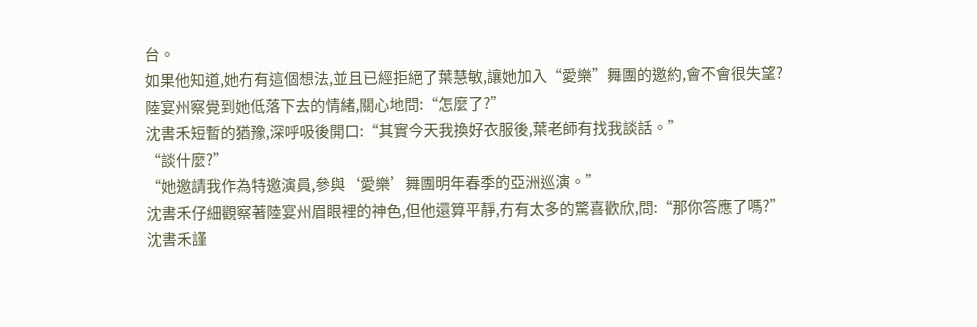台。
如果他知道,她冇有這個想法,並且已經拒絕了葉慧敏,讓她加入“愛樂”舞團的邀約,會不會很失望?
陸宴州察覺到她低落下去的情緒,關心地問:“怎麼了?”
沈書禾短暫的猶豫,深呼吸後開口:“其實今天我換好衣服後,葉老師有找我談話。”
“談什麼?”
“她邀請我作為特邀演員,參與‘愛樂’舞團明年春季的亞洲巡演。”
沈書禾仔細觀察著陸宴州眉眼裡的神色,但他還算平靜,冇有太多的驚喜歡欣,問:“那你答應了嗎?”
沈書禾謹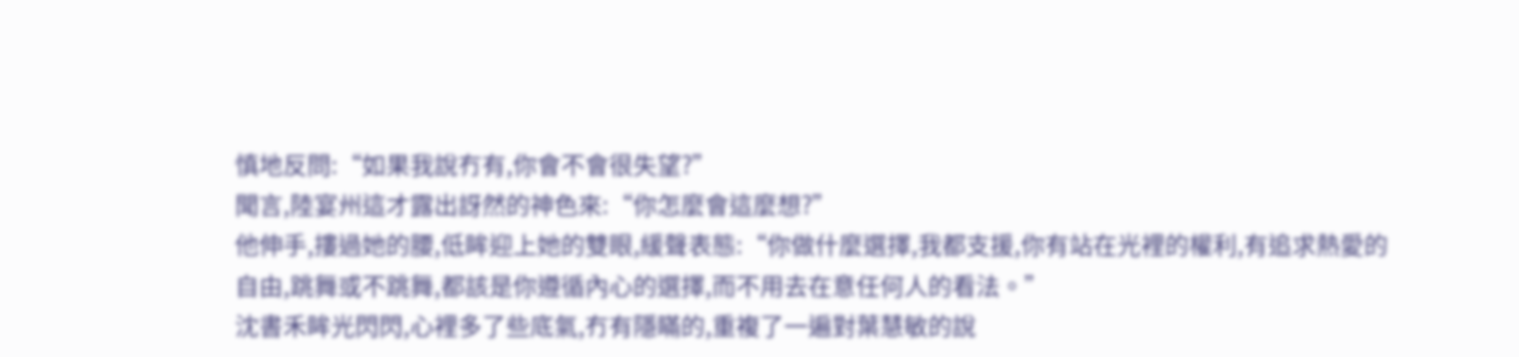慎地反問:“如果我說冇有,你會不會很失望?”
聞言,陸宴州這才露出訝然的神色來:“你怎麼會這麼想?”
他伸手,摟過她的腰,低眸迎上她的雙眼,緩聲表態:“你做什麼選擇,我都支援,你有站在光裡的權利,有追求熱愛的自由,跳舞或不跳舞,都該是你遵循內心的選擇,而不用去在意任何人的看法。”
沈書禾眸光閃閃,心裡多了些底氣,冇有隱瞞的,重複了一遍對葉慧敏的說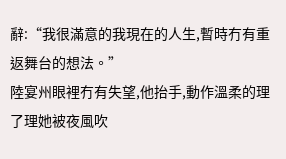辭:“我很滿意的我現在的人生,暫時冇有重返舞台的想法。”
陸宴州眼裡冇有失望,他抬手,動作溫柔的理了理她被夜風吹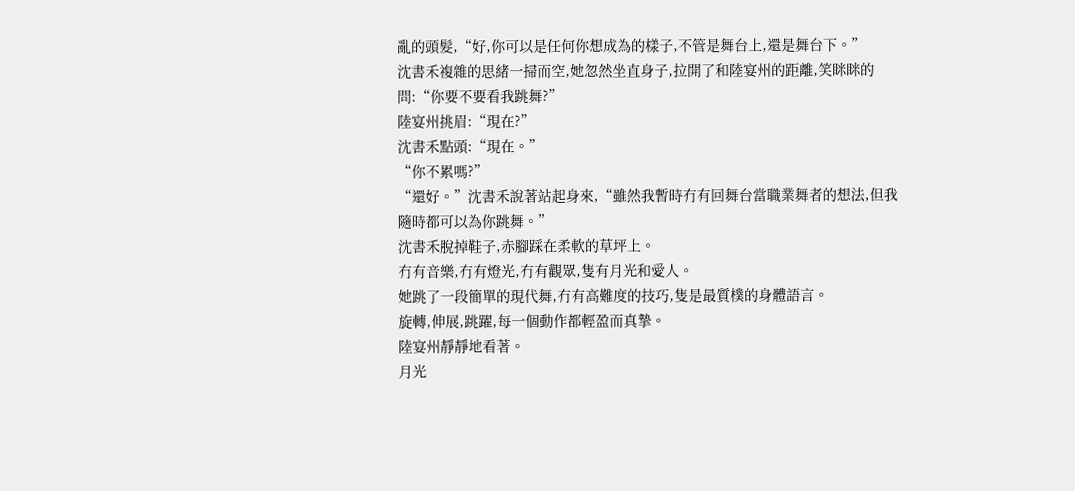亂的頭髮,“好,你可以是任何你想成為的樣子,不管是舞台上,還是舞台下。”
沈書禾複雜的思緒一掃而空,她忽然坐直身子,拉開了和陸宴州的距離,笑眯眯的問:“你要不要看我跳舞?”
陸宴州挑眉:“現在?”
沈書禾點頭:“現在。”
“你不累嗎?”
“還好。”沈書禾說著站起身來,“雖然我暫時冇有回舞台當職業舞者的想法,但我隨時都可以為你跳舞。”
沈書禾脫掉鞋子,赤腳踩在柔軟的草坪上。
冇有音樂,冇有燈光,冇有觀眾,隻有月光和愛人。
她跳了一段簡單的現代舞,冇有高難度的技巧,隻是最質樸的身體語言。
旋轉,伸展,跳躍,每一個動作都輕盈而真摯。
陸宴州靜靜地看著。
月光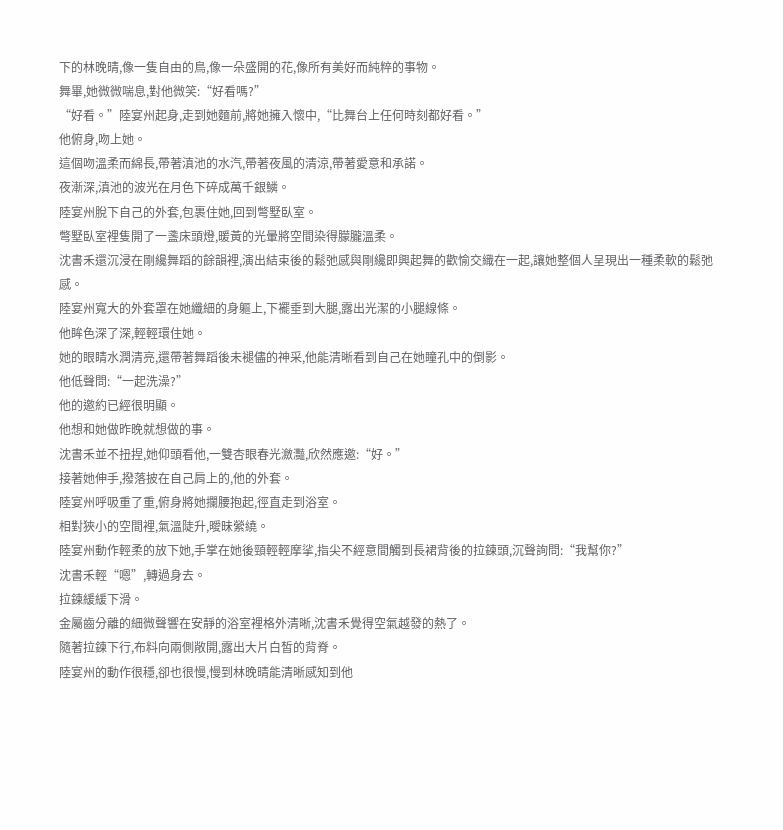下的林晚晴,像一隻自由的鳥,像一朵盛開的花,像所有美好而純粹的事物。
舞畢,她微微喘息,對他微笑:“好看嗎?”
“好看。”陸宴州起身,走到她麵前,將她擁入懷中,“比舞台上任何時刻都好看。”
他俯身,吻上她。
這個吻溫柔而綿長,帶著滇池的水汽,帶著夜風的清涼,帶著愛意和承諾。
夜漸深,滇池的波光在月色下碎成萬千銀鱗。
陸宴州脫下自己的外套,包裹住她,回到彆墅臥室。
彆墅臥室裡隻開了一盞床頭燈,暖黃的光暈將空間染得朦朧溫柔。
沈書禾還沉浸在剛纔舞蹈的餘韻裡,演出結束後的鬆弛感與剛纔即興起舞的歡愉交織在一起,讓她整個人呈現出一種柔軟的鬆弛感。
陸宴州寬大的外套罩在她纖細的身軀上,下襬垂到大腿,露出光潔的小腿線條。
他眸色深了深,輕輕環住她。
她的眼睛水潤清亮,還帶著舞蹈後未褪儘的神采,他能清晰看到自己在她瞳孔中的倒影。
他低聲問:“一起洗澡?”
他的邀約已經很明顯。
他想和她做昨晚就想做的事。
沈書禾並不扭捏,她仰頭看他,一雙杏眼春光瀲灩,欣然應邀:“好。”
接著她伸手,撥落披在自己肩上的,他的外套。
陸宴州呼吸重了重,俯身將她攔腰抱起,徑直走到浴室。
相對狹小的空間裡,氣溫陡升,曖昧縈繞。
陸宴州動作輕柔的放下她,手掌在她後頸輕輕摩挲,指尖不經意間觸到長裙背後的拉鍊頭,沉聲詢問:“我幫你?”
沈書禾輕“嗯”,轉過身去。
拉鍊緩緩下滑。
金屬齒分離的細微聲響在安靜的浴室裡格外清晰,沈書禾覺得空氣越發的熱了。
隨著拉鍊下行,布料向兩側敞開,露出大片白皙的背脊。
陸宴州的動作很穩,卻也很慢,慢到林晚晴能清晰感知到他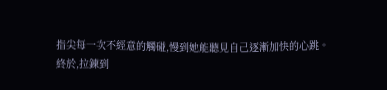指尖每一次不經意的觸碰,慢到她能聽見自己逐漸加快的心跳。
終於,拉鍊到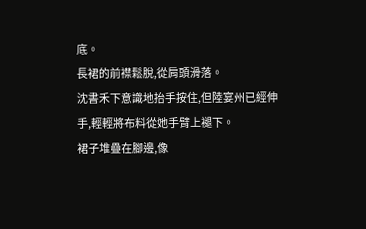底。
長裙的前襟鬆脫,從肩頭滑落。
沈書禾下意識地抬手按住,但陸宴州已經伸手,輕輕將布料從她手臂上褪下。
裙子堆疊在腳邊,像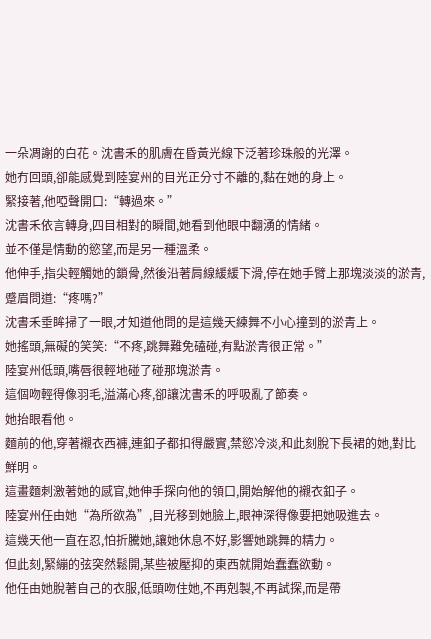一朵凋謝的白花。沈書禾的肌膚在昏黃光線下泛著珍珠般的光澤。
她冇回頭,卻能感覺到陸宴州的目光正分寸不離的,黏在她的身上。
緊接著,他啞聲開口:“轉過來。”
沈書禾依言轉身,四目相對的瞬間,她看到他眼中翻湧的情緒。
並不僅是情動的慾望,而是另一種溫柔。
他伸手,指尖輕觸她的鎖骨,然後沿著肩線緩緩下滑,停在她手臂上那塊淡淡的淤青,蹙眉問道:“疼嗎?”
沈書禾垂眸掃了一眼,才知道他問的是這幾天練舞不小心撞到的淤青上。
她搖頭,無礙的笑笑:“不疼,跳舞難免磕碰,有點淤青很正常。”
陸宴州低頭,嘴唇很輕地碰了碰那塊淤青。
這個吻輕得像羽毛,溢滿心疼,卻讓沈書禾的呼吸亂了節奏。
她抬眼看他。
麵前的他,穿著襯衣西褲,連釦子都扣得嚴實,禁慾冷淡,和此刻脫下長裙的她,對比鮮明。
這畫麵刺激著她的感官,她伸手探向他的領口,開始解他的襯衣釦子。
陸宴州任由她“為所欲為”,目光移到她臉上,眼神深得像要把她吸進去。
這幾天他一直在忍,怕折騰她,讓她休息不好,影響她跳舞的精力。
但此刻,緊繃的弦突然鬆開,某些被壓抑的東西就開始蠢蠢欲動。
他任由她脫著自己的衣服,低頭吻住她,不再剋製,不再試探,而是帶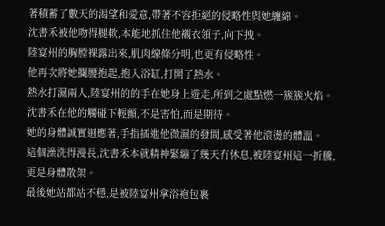著積蓄了數天的渴望和愛意,帶著不容拒絕的侵略性與她纏綿。
沈書禾被他吻得腿軟,本能地抓住他襯衣領子,向下拽。
陸宴州的胸膛裸露出來,肌肉線條分明,也更有侵略性。
他再次將她攔腰抱起,抱入浴缸,打開了熱水。
熱水打濕兩人,陸宴州的的手在她身上遊走,所到之處點燃一簇簇火焰。
沈書禾在他的觸碰下輕顫,不是害怕,而是期待。
她的身體誠實迴應著,手指插進他微濕的發間,感受著他滾燙的體溫。
這個澡洗得漫長,沈書禾本就精神緊繃了幾天冇休息,被陸宴州這一折騰,更是身體散架。
最後她站都站不穩,是被陸宴州拿浴袍包裹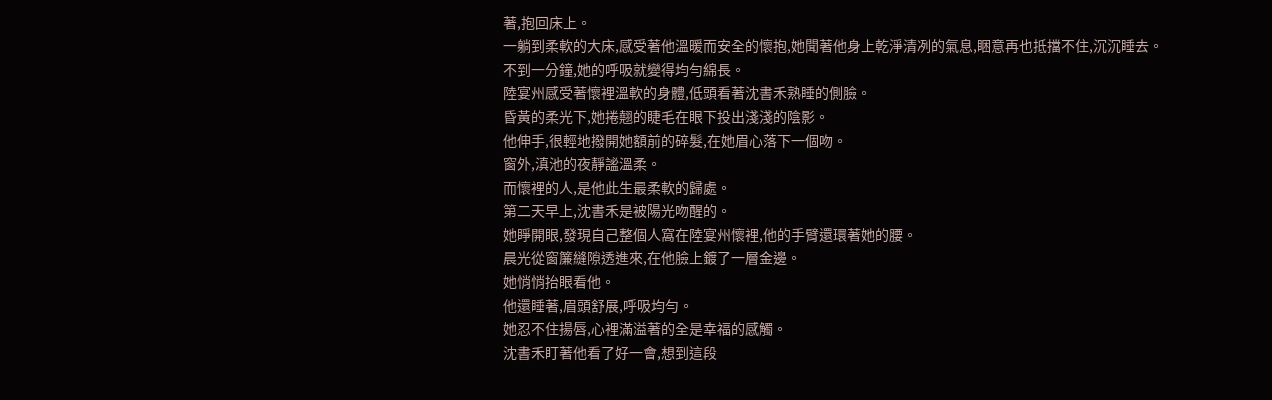著,抱回床上。
一躺到柔軟的大床,感受著他溫暖而安全的懷抱,她聞著他身上乾淨清冽的氣息,睏意再也抵擋不住,沉沉睡去。
不到一分鐘,她的呼吸就變得均勻綿長。
陸宴州感受著懷裡溫軟的身體,低頭看著沈書禾熟睡的側臉。
昏黃的柔光下,她捲翹的睫毛在眼下投出淺淺的陰影。
他伸手,很輕地撥開她額前的碎髮,在她眉心落下一個吻。
窗外,滇池的夜靜謐溫柔。
而懷裡的人,是他此生最柔軟的歸處。
第二天早上,沈書禾是被陽光吻醒的。
她睜開眼,發現自己整個人窩在陸宴州懷裡,他的手臂還環著她的腰。
晨光從窗簾縫隙透進來,在他臉上鍍了一層金邊。
她悄悄抬眼看他。
他還睡著,眉頭舒展,呼吸均勻。
她忍不住揚唇,心裡滿溢著的全是幸福的感觸。
沈書禾盯著他看了好一會,想到這段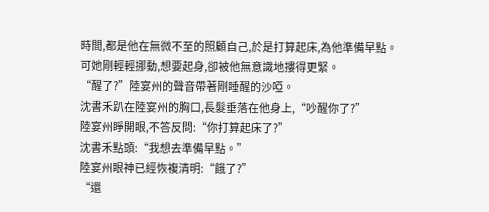時間,都是他在無微不至的照顧自己,於是打算起床,為他準備早點。
可她剛輕輕挪動,想要起身,卻被他無意識地摟得更緊。
“醒了?”陸宴州的聲音帶著剛睡醒的沙啞。
沈書禾趴在陸宴州的胸口,長髮垂落在他身上,“吵醒你了?”
陸宴州睜開眼,不答反問:“你打算起床了?”
沈書禾點頭:“我想去準備早點。”
陸宴州眼神已經恢複清明:“餓了?”
“還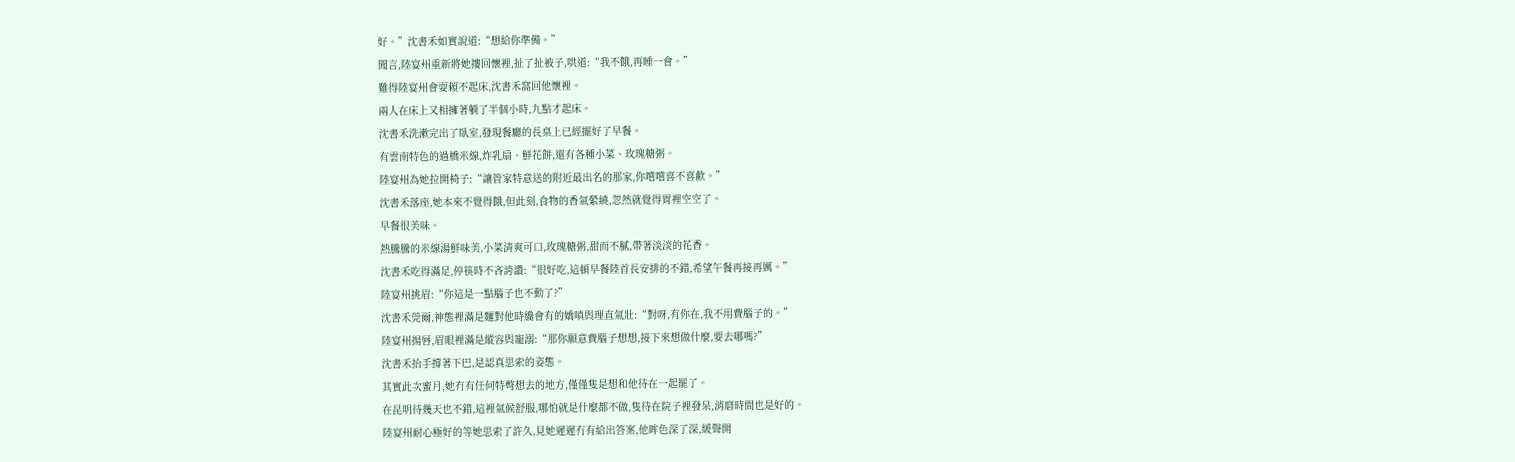好。”沈書禾如實說道:“想給你準備。”
聞言,陸宴州重新將她摟回懷裡,扯了扯被子,哄道:“我不餓,再睡一會。”
難得陸宴州會耍賴不起床,沈書禾窩回他懷裡。
兩人在床上又相擁著躺了半個小時,九點才起床。
沈書禾洗漱完出了臥室,發現餐廳的長桌上已經擺好了早餐。
有雲南特色的過橋米線,炸乳扇、鮮花餅,還有各種小菜、玫瑰糖粥。
陸宴州為她拉開椅子:“讓管家特意送的附近最出名的那家,你嚐嚐喜不喜歡。”
沈書禾落座,她本來不覺得餓,但此刻,食物的香氣縈繞,忽然就覺得胃裡空空了。
早餐很美味。
熱騰騰的米線湯鮮味美,小菜清爽可口,玫瑰糖粥,甜而不膩,帶著淡淡的花香。
沈書禾吃得滿足,停筷時不吝誇讚:“很好吃,這頓早餐陸首長安排的不錯,希望午餐再接再厲。”
陸宴州挑眉:“你這是一點腦子也不動了?”
沈書禾莞爾,神態裡滿是麵對他時纔會有的嬌嗔與理直氣壯:“對呀,有你在,我不用費腦子的。”
陸宴州揚唇,眉眼裡滿是縱容與寵溺:“那你願意費腦子想想,接下來想做什麼,要去哪嗎?”
沈書禾抬手撐著下巴,是認真思索的姿態。
其實此次蜜月,她冇有任何特彆想去的地方,僅僅隻是想和他待在一起罷了。
在昆明待幾天也不錯,這裡氣候舒服,哪怕就是什麼都不做,隻待在院子裡發呆,消磨時間也是好的。
陸宴州耐心極好的等她思索了許久,見她遲遲冇有給出答案,他眸色深了深,緩聲開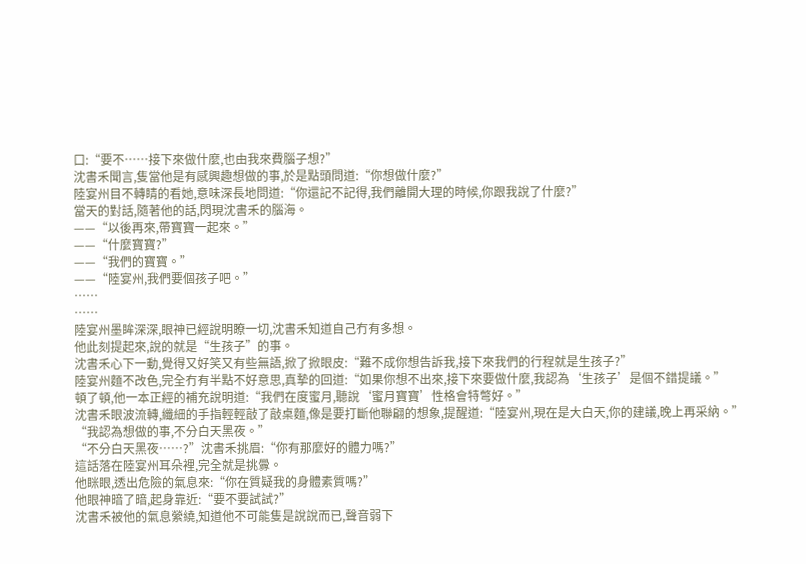口:“要不……接下來做什麼,也由我來費腦子想?”
沈書禾聞言,隻當他是有感興趣想做的事,於是點頭問道:“你想做什麼?”
陸宴州目不轉睛的看她,意味深長地問道:“你還記不記得,我們離開大理的時候,你跟我說了什麼?”
當天的對話,隨著他的話,閃現沈書禾的腦海。
——“以後再來,帶寶寶一起來。”
——“什麼寶寶?”
——“我們的寶寶。”
——“陸宴州,我們要個孩子吧。”
……
……
陸宴州墨眸深深,眼神已經說明瞭一切,沈書禾知道自己冇有多想。
他此刻提起來,說的就是“生孩子”的事。
沈書禾心下一動,覺得又好笑又有些無語,掀了掀眼皮:“難不成你想告訴我,接下來我們的行程就是生孩子?”
陸宴州麵不改色,完全冇有半點不好意思,真摯的回道:“如果你想不出來,接下來要做什麼,我認為‘生孩子’是個不錯提議。”
頓了頓,他一本正經的補充說明道:“我們在度蜜月,聽說‘蜜月寶寶’性格會特彆好。”
沈書禾眼波流轉,纖細的手指輕輕敲了敲桌麵,像是要打斷他聯翩的想象,提醒道:“陸宴州,現在是大白天,你的建議,晚上再采納。”
“我認為想做的事,不分白天黑夜。”
“不分白天黑夜……?”沈書禾挑眉:“你有那麼好的體力嗎?”
這話落在陸宴州耳朵裡,完全就是挑釁。
他眯眼,透出危險的氣息來:“你在質疑我的身體素質嗎?”
他眼神暗了暗,起身靠近:“要不要試試?”
沈書禾被他的氣息縈繞,知道他不可能隻是說說而已,聲音弱下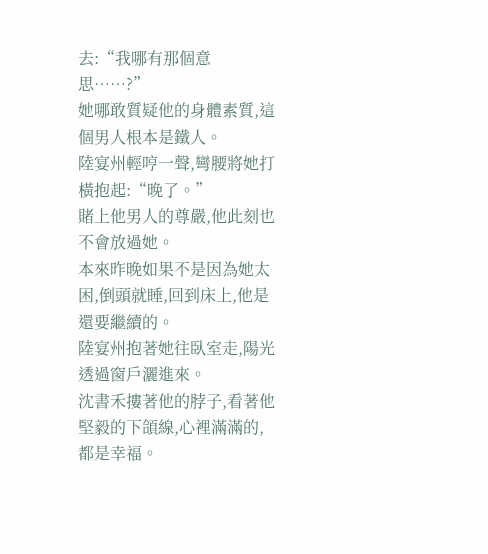去:“我哪有那個意思……?”
她哪敢質疑他的身體素質,這個男人根本是鐵人。
陸宴州輕哼一聲,彎腰將她打橫抱起:“晚了。”
賭上他男人的尊嚴,他此刻也不會放過她。
本來昨晚如果不是因為她太困,倒頭就睡,回到床上,他是還要繼續的。
陸宴州抱著她往臥室走,陽光透過窗戶灑進來。
沈書禾摟著他的脖子,看著他堅毅的下頜線,心裡滿滿的,都是幸福。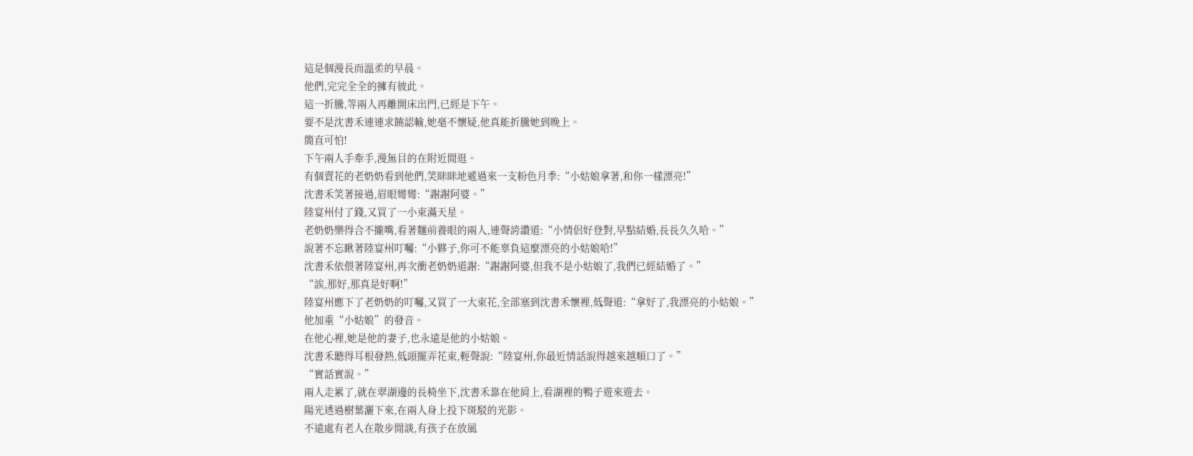這是個漫長而溫柔的早晨。
他們,完完全全的擁有彼此。
這一折騰,等兩人再離開床出門,已經是下午。
要不是沈書禾連連求饒認輸,她毫不懷疑,他真能折騰她到晚上。
簡直可怕!
下午兩人手牽手,漫無目的在附近閒逛。
有個賣花的老奶奶看到他們,笑眯眯地遞過來一支粉色月季:“小姑娘拿著,和你一樣漂亮!”
沈書禾笑著接過,眉眼彎彎:“謝謝阿婆。”
陸宴州付了錢,又買了一小束滿天星。
老奶奶樂得合不攏嘴,看著麵前養眼的兩人,連聲誇讚道:“小情侶好登對,早點結婚,長長久久哈。”
說著不忘瞅著陸宴州叮囑:“小夥子,你可不能辜負這麼漂亮的小姑娘哈!”
沈書禾依偎著陸宴州,再次衝老奶奶道謝:“謝謝阿婆,但我不是小姑娘了,我們已經結婚了。”
“誒,那好,那真是好啊!”
陸宴州應下了老奶奶的叮囑,又買了一大束花,全部塞到沈書禾懷裡,低聲道:“拿好了,我漂亮的小姑娘。”
他加重“小姑娘”的發音。
在他心裡,她是他的妻子,也永遠是他的小姑娘。
沈書禾聽得耳根發熱,低頭擺弄花束,輕聲說:“陸宴州,你最近情話說得越來越順口了。”
“實話實說。”
兩人走累了,就在翠湖邊的長椅坐下,沈書禾靠在他肩上,看湖裡的鴨子遊來遊去。
陽光透過樹葉灑下來,在兩人身上投下斑駁的光影。
不遠處有老人在散步閒談,有孩子在放風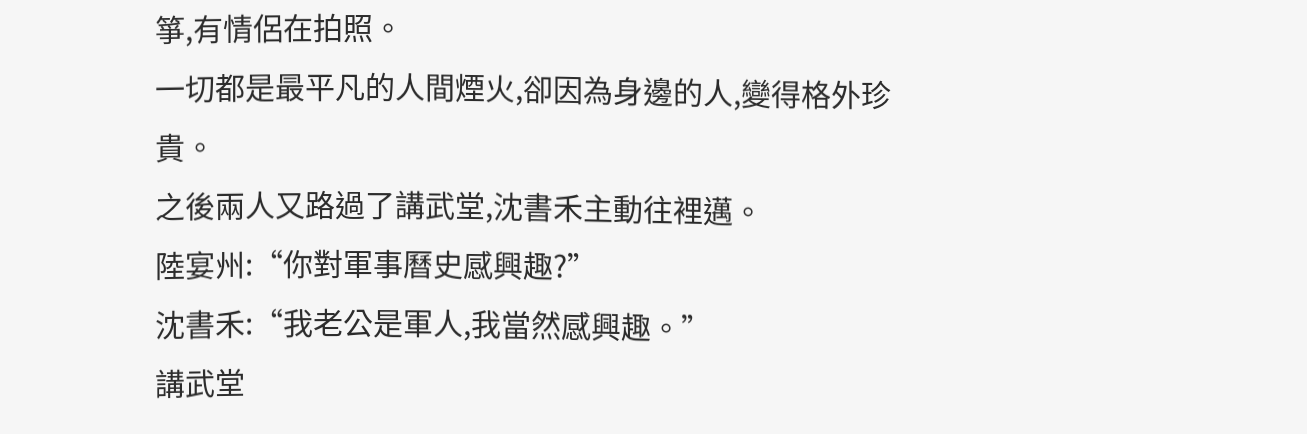箏,有情侶在拍照。
一切都是最平凡的人間煙火,卻因為身邊的人,變得格外珍貴。
之後兩人又路過了講武堂,沈書禾主動往裡邁。
陸宴州:“你對軍事曆史感興趣?”
沈書禾:“我老公是軍人,我當然感興趣。”
講武堂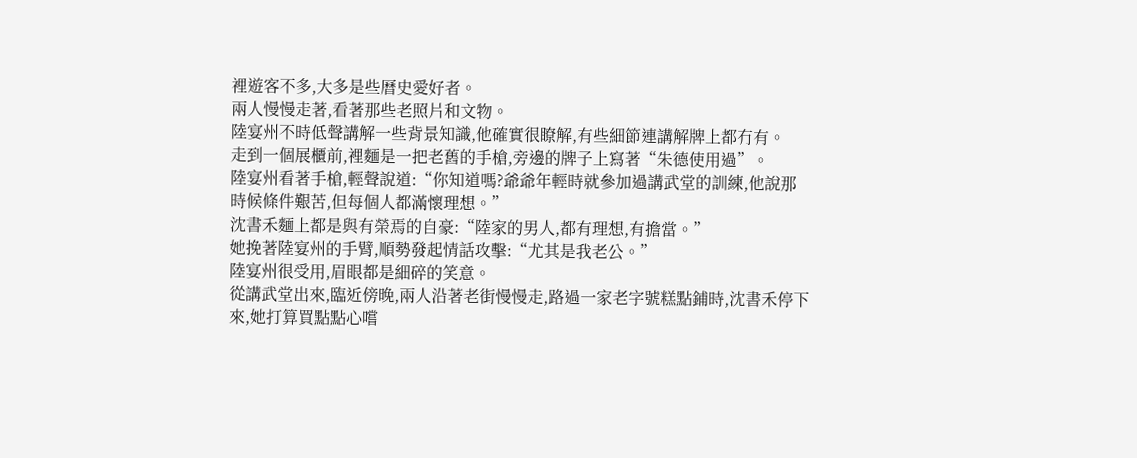裡遊客不多,大多是些曆史愛好者。
兩人慢慢走著,看著那些老照片和文物。
陸宴州不時低聲講解一些背景知識,他確實很瞭解,有些細節連講解牌上都冇有。
走到一個展櫃前,裡麵是一把老舊的手槍,旁邊的牌子上寫著“朱德使用過”。
陸宴州看著手槍,輕聲說道:“你知道嗎?爺爺年輕時就參加過講武堂的訓練,他說那時候條件艱苦,但每個人都滿懷理想。”
沈書禾麵上都是與有榮焉的自豪:“陸家的男人,都有理想,有擔當。”
她挽著陸宴州的手臂,順勢發起情話攻擊:“尤其是我老公。”
陸宴州很受用,眉眼都是細碎的笑意。
從講武堂出來,臨近傍晚,兩人沿著老街慢慢走,路過一家老字號糕點鋪時,沈書禾停下來,她打算買點點心嚐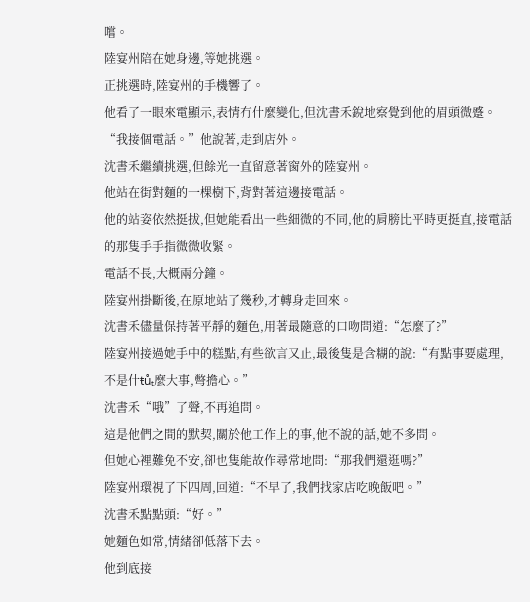嚐。
陸宴州陪在她身邊,等她挑選。
正挑選時,陸宴州的手機響了。
他看了一眼來電顯示,表情冇什麼變化,但沈書禾銳地察覺到他的眉頭微蹙。
“我接個電話。”他說著,走到店外。
沈書禾繼續挑選,但餘光一直留意著窗外的陸宴州。
他站在街對麵的一棵樹下,背對著這邊接電話。
他的站姿依然挺拔,但她能看出一些細微的不同,他的肩膀比平時更挺直,接電話的那隻手手指微微收緊。
電話不長,大概兩分鐘。
陸宴州掛斷後,在原地站了幾秒,才轉身走回來。
沈書禾儘量保持著平靜的麵色,用著最隨意的口吻問道:“怎麼了?”
陸宴州接過她手中的糕點,有些欲言又止,最後隻是含糊的說:“有點事要處理,不是什ŧůₜ麼大事,彆擔心。”
沈書禾“哦”了聲,不再追問。
這是他們之間的默契,關於他工作上的事,他不說的話,她不多問。
但她心裡難免不安,卻也隻能故作尋常地問:“那我們還逛嗎?”
陸宴州環視了下四周,回道:“不早了,我們找家店吃晚飯吧。”
沈書禾點點頭:“好。”
她麵色如常,情緒卻低落下去。
他到底接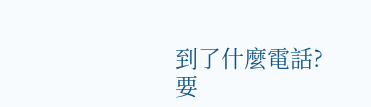到了什麼電話?
要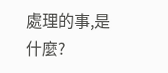處理的事,是什麼?